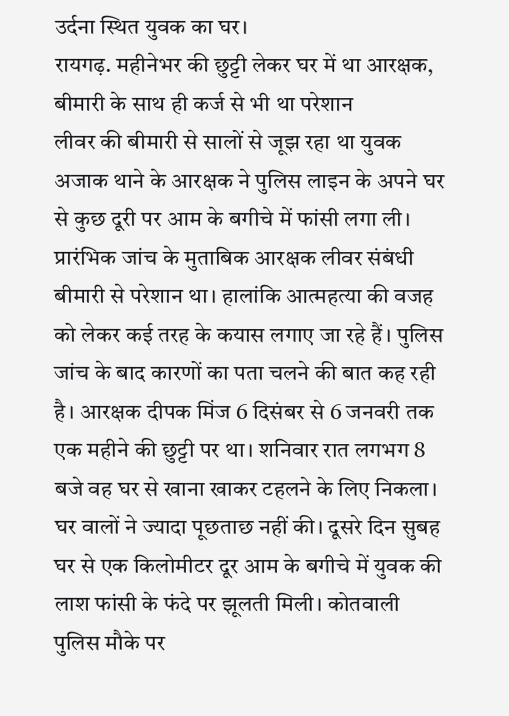उर्दना स्थित युवक का घर।
रायगढ़. महीनेभर की छुट्टी लेकर घर में था आरक्षक, बीमारी के साथ ही कर्ज से भी था परेशान
लीवर की बीमारी से सालों से जूझ रहा था युवक
अजाक थाने के आरक्षक ने पुलिस लाइन के अपने घर से कुछ दूरी पर आम के बगीचे में फांसी लगा ली। प्रारंभिक जांच के मुताबिक आरक्षक लीवर संबंधी बीमारी से परेशान था। हालांकि आत्महत्या की वजह को लेकर कई तरह के कयास लगाए जा रहे हैं। पुलिस जांच के बाद कारणों का पता चलने की बात कह रही है। आरक्षक दीपक मिंज 6 दिसंबर से 6 जनवरी तक एक महीने की छुट्टी पर था। शनिवार रात लगभग 8 बजे वह घर से खाना खाकर टहलने के लिए निकला। घर वालों ने ज्यादा पूछताछ नहीं की। दूसरे दिन सुबह घर से एक किलोमीटर दूर आम के बगीचे में युवक की लाश फांसी के फंदे पर झूलती मिली। कोतवाली पुलिस मौके पर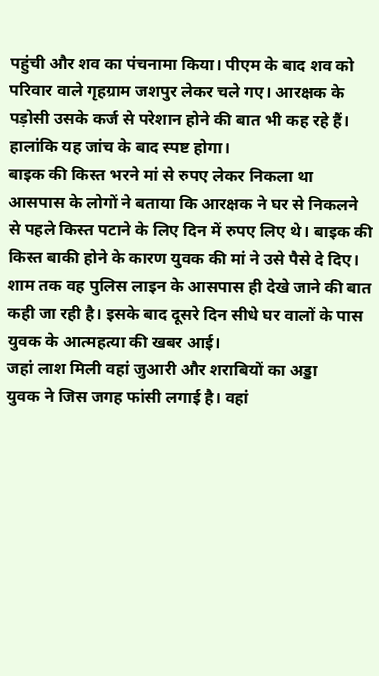पहुंची और शव का पंचनामा किया। पीएम के बाद शव को परिवार वाले गृहग्राम जशपुर लेकर चले गए। आरक्षक के पड़ोसी उसके कर्ज से परेशान होने की बात भी कह रहे हैं। हालांकि यह जांच के बाद स्पष्ट होगा।
बाइक की किस्त भरने मां से रुपए लेकर निकला था
आसपास के लोगों ने बताया कि आरक्षक ने घर से निकलने से पहले किस्त पटाने के लिए दिन में रुपए लिए थे। बाइक की किस्त बाकी होने के कारण युवक की मां ने उसे पैसे दे दिए। शाम तक वह पुलिस लाइन के आसपास ही देखे जाने की बात कही जा रही है। इसके बाद दूसरे दिन सीधे घर वालों के पास युवक के आत्महत्या की खबर आई।
जहां लाश मिली वहां जुआरी और शराबियों का अड्डा
युवक ने जिस जगह फांसी लगाई है। वहां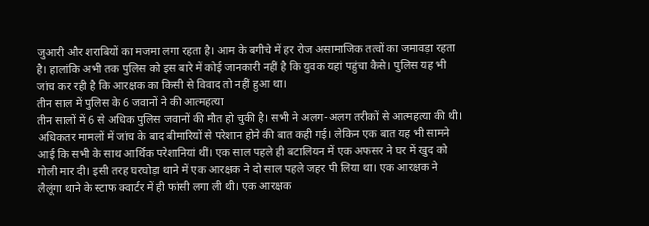जुआरी और शराबियों का मजमा लगा रहता है। आम के बगीचे में हर रोज असामाजिक तत्वों का जमावड़ा रहता है। हालांकि अभी तक पुलिस को इस बारे में कोई जानकारी नहीं है कि युवक यहां पहुंचा कैसे। पुलिस यह भी जांच कर रही है कि आरक्षक का किसी से विवाद तो नहीं हुआ था।
तीन साल में पुलिस के 6 जवानों ने की आत्महत्या
तीन सालों में 6 से अधिक पुलिस जवानों की मौत हो चुकी है। सभी ने अलग-अलग तरीकों से आत्महत्या की थी। अधिकतर मामलों में जांच के बाद बीमारियों से परेशान होने की बात कही गई। लेकिन एक बात यह भी सामने आई कि सभी के साथ आर्थिक परेशानियां थीं। एक साल पहले ही बटालियन में एक अफसर ने घर में खुद को गोली मार दी। इसी तरह घरघोड़ा थाने में एक आरक्षक ने दो साल पहले जहर पी लिया था। एक आरक्षक ने लैलूंगा थाने के स्टाफ क्वार्टर में ही फांसी लगा ली थी। एक आरक्षक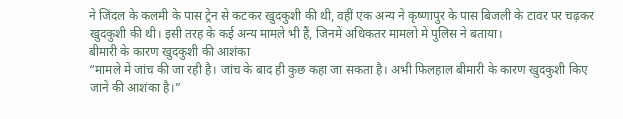ने जिंदल के कलमी के पास ट्रेन से कटकर खुदकुशी की थी, वहीं एक अन्य ने कृष्णापुर के पास बिजली के टावर पर चढ़कर खुदकुशी की थी। इसी तरह के कई अन्य मामले भी हैं, जिनमें अधिकतर मामलो में पुलिस ने बताया।
बीमारी के कारण खुदकुशी की आशंका
“मामले में जांच की जा रही है। जांच के बाद ही कुछ कहा जा सकता है। अभी फिलहाल बीमारी के कारण खुदकुशी किए जाने की आशंका है।”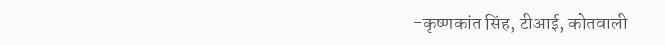-कृष्णकांत सिंह, टीआई, कोतवाली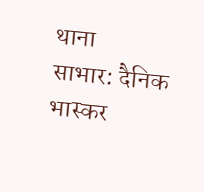थाना
साभार: दैनिक भास्कर